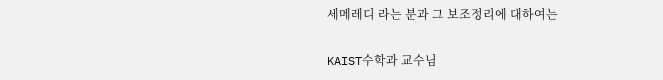세메레디 라는 분과 그 보조정리에 대하여는

KAIST수학과 교수님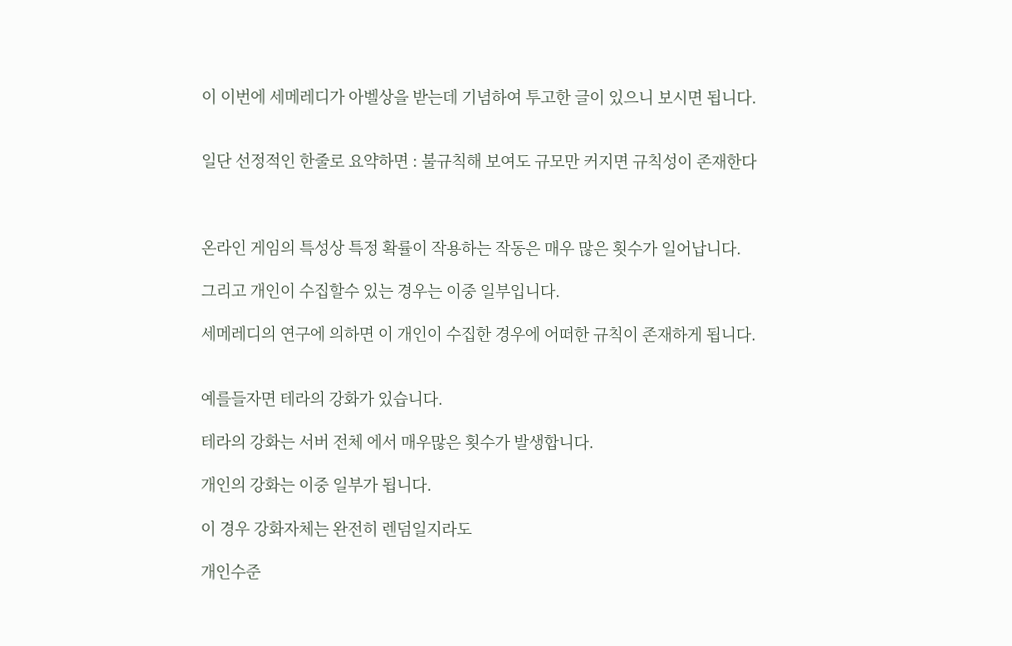이 이번에 세메레디가 아벨상을 받는데 기념하여 투고한 글이 있으니 보시면 됩니다.


일단 선정적인 한줄로 요약하면 : 불규칙해 보여도 규모만 커지면 규칙성이 존재한다



온라인 게임의 특성상 특정 확률이 작용하는 작동은 매우 많은 횟수가 일어납니다.

그리고 개인이 수집할수 있는 경우는 이중 일부입니다.

세메레디의 연구에 의하면 이 개인이 수집한 경우에 어떠한 규칙이 존재하게 됩니다.


예를들자면 테라의 강화가 있습니다.

테라의 강화는 서버 전체 에서 매우많은 횟수가 발생합니다.

개인의 강화는 이중 일부가 됩니다.

이 경우 강화자체는 완전히 렌덤일지라도

개인수준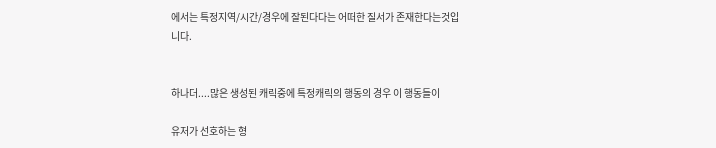에서는 특정지역/시간/경우에 잘된다다는 어떠한 질서가 존재한다는것입니다.


하나더....많은 생성된 캐릭중에 특정캐릭의 행동의 경우 이 행동들이

유저가 선호하는 형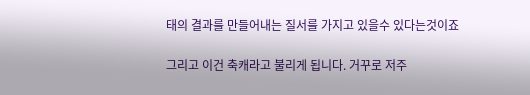태의 결과를 만들어내는 질서를 가지고 있을수 있다는것이죠

그리고 이건 축캐라고 불리게 됩니다. 거꾸로 저주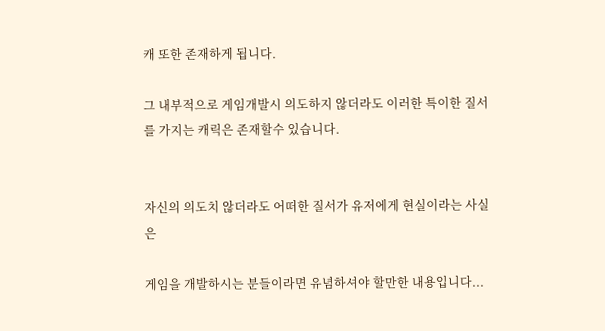캐 또한 존재하게 됩니다.

그 내부적으로 게임개발시 의도하지 않더라도 이러한 특이한 질서를 가지는 캐릭은 존재할수 있습니다.


자신의 의도치 않더라도 어떠한 질서가 유저에게 현실이라는 사실은

게임을 개발하시는 분들이라면 유념하셔야 할만한 내용입니다...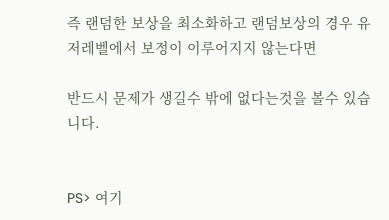즉 랜덤한 보상을 최소화하고 랜덤보상의 경우 유저레벨에서 보정이 이루어지지 않는다면

반드시 문제가 생길수 밖에 없다는것을 볼수 있습니다.


PS> 여기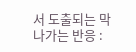서 도출되는 막나가는 반응 :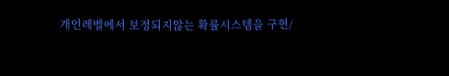개인레벨에서 보정되지않는 확률시스템을 구현/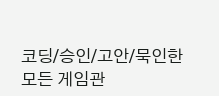코딩/승인/고안/묵인한 모든 게임관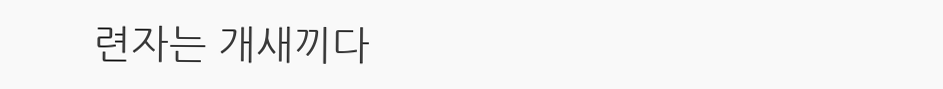련자는 개새끼다